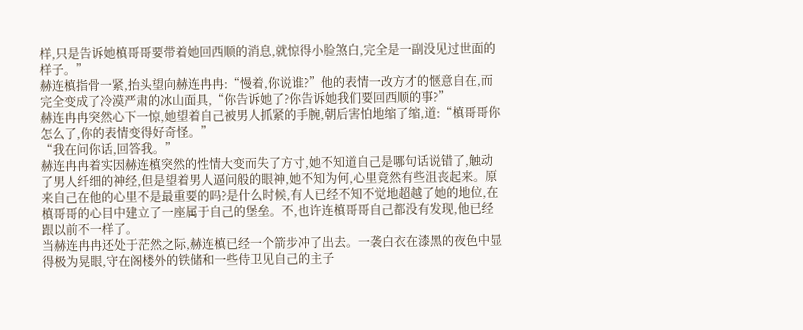样,只是告诉她槙哥哥要带着她回西顺的消息,就惊得小脸煞白,完全是一副没见过世面的样子。”
赫连槙指骨一紧,抬头望向赫连冉冉:“慢着,你说谁?”他的表情一改方才的惬意自在,而完全变成了冷漠严肃的冰山面具,“你告诉她了?你告诉她我们要回西顺的事?”
赫连冉冉突然心下一惊,她望着自己被男人抓紧的手腕,朝后害怕地缩了缩,道:“槙哥哥你怎么了,你的表情变得好奇怪。”
“我在问你话,回答我。”
赫连冉冉着实因赫连槙突然的性情大变而失了方寸,她不知道自己是哪句话说错了,触动了男人纤细的神经,但是望着男人逼问般的眼神,她不知为何,心里竟然有些沮丧起来。原来自己在他的心里不是最重要的吗?是什么时候,有人已经不知不觉地超越了她的地位,在槙哥哥的心目中建立了一座属于自己的堡垒。不,也许连槙哥哥自己都没有发现,他已经跟以前不一样了。
当赫连冉冉还处于茫然之际,赫连槙已经一个箭步冲了出去。一袭白衣在漆黑的夜色中显得极为晃眼,守在阁楼外的铁储和一些侍卫见自己的主子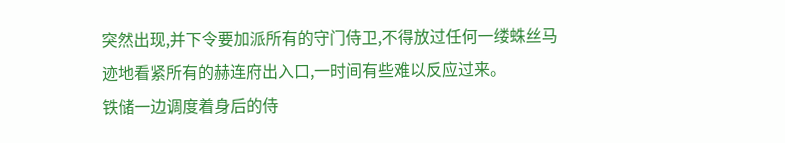突然出现,并下令要加派所有的守门侍卫,不得放过任何一缕蛛丝马迹地看紧所有的赫连府出入口,一时间有些难以反应过来。
铁储一边调度着身后的侍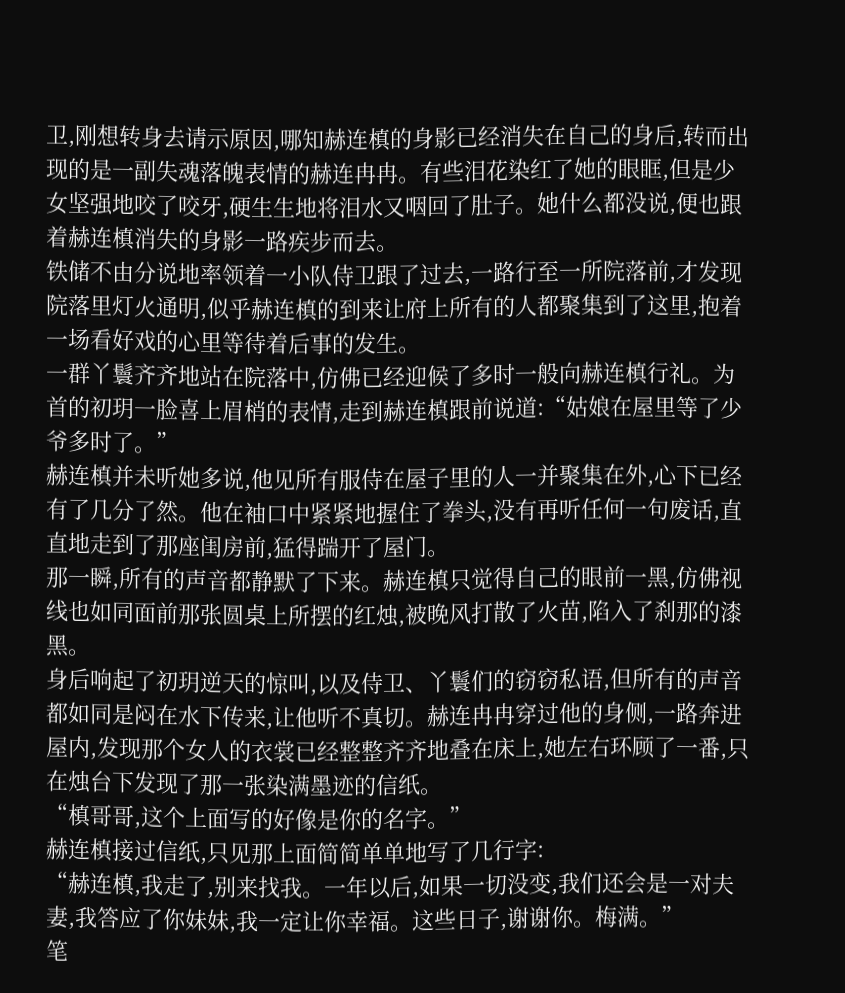卫,刚想转身去请示原因,哪知赫连槙的身影已经消失在自己的身后,转而出现的是一副失魂落魄表情的赫连冉冉。有些泪花染红了她的眼眶,但是少女坚强地咬了咬牙,硬生生地将泪水又咽回了肚子。她什么都没说,便也跟着赫连槙消失的身影一路疾步而去。
铁储不由分说地率领着一小队侍卫跟了过去,一路行至一所院落前,才发现院落里灯火通明,似乎赫连槙的到来让府上所有的人都聚集到了这里,抱着一场看好戏的心里等待着后事的发生。
一群丫鬟齐齐地站在院落中,仿佛已经迎候了多时一般向赫连槙行礼。为首的初玥一脸喜上眉梢的表情,走到赫连槙跟前说道:“姑娘在屋里等了少爷多时了。”
赫连槙并未听她多说,他见所有服侍在屋子里的人一并聚集在外,心下已经有了几分了然。他在袖口中紧紧地握住了拳头,没有再听任何一句废话,直直地走到了那座闺房前,猛得踹开了屋门。
那一瞬,所有的声音都静默了下来。赫连槙只觉得自己的眼前一黑,仿佛视线也如同面前那张圆桌上所摆的红烛,被晚风打散了火苗,陷入了刹那的漆黑。
身后响起了初玥逆天的惊叫,以及侍卫、丫鬟们的窃窃私语,但所有的声音都如同是闷在水下传来,让他听不真切。赫连冉冉穿过他的身侧,一路奔进屋内,发现那个女人的衣裳已经整整齐齐地叠在床上,她左右环顾了一番,只在烛台下发现了那一张染满墨迹的信纸。
“槙哥哥,这个上面写的好像是你的名字。”
赫连槙接过信纸,只见那上面简简单单地写了几行字:
“赫连槙,我走了,别来找我。一年以后,如果一切没变,我们还会是一对夫妻,我答应了你妹妹,我一定让你幸福。这些日子,谢谢你。梅满。”
笔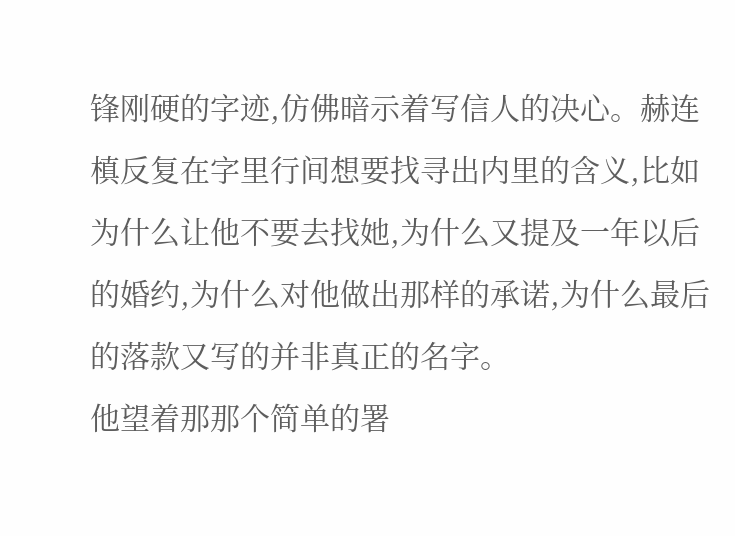锋刚硬的字迹,仿佛暗示着写信人的决心。赫连槙反复在字里行间想要找寻出内里的含义,比如为什么让他不要去找她,为什么又提及一年以后的婚约,为什么对他做出那样的承诺,为什么最后的落款又写的并非真正的名字。
他望着那那个简单的署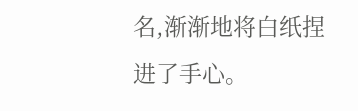名,渐渐地将白纸捏进了手心。